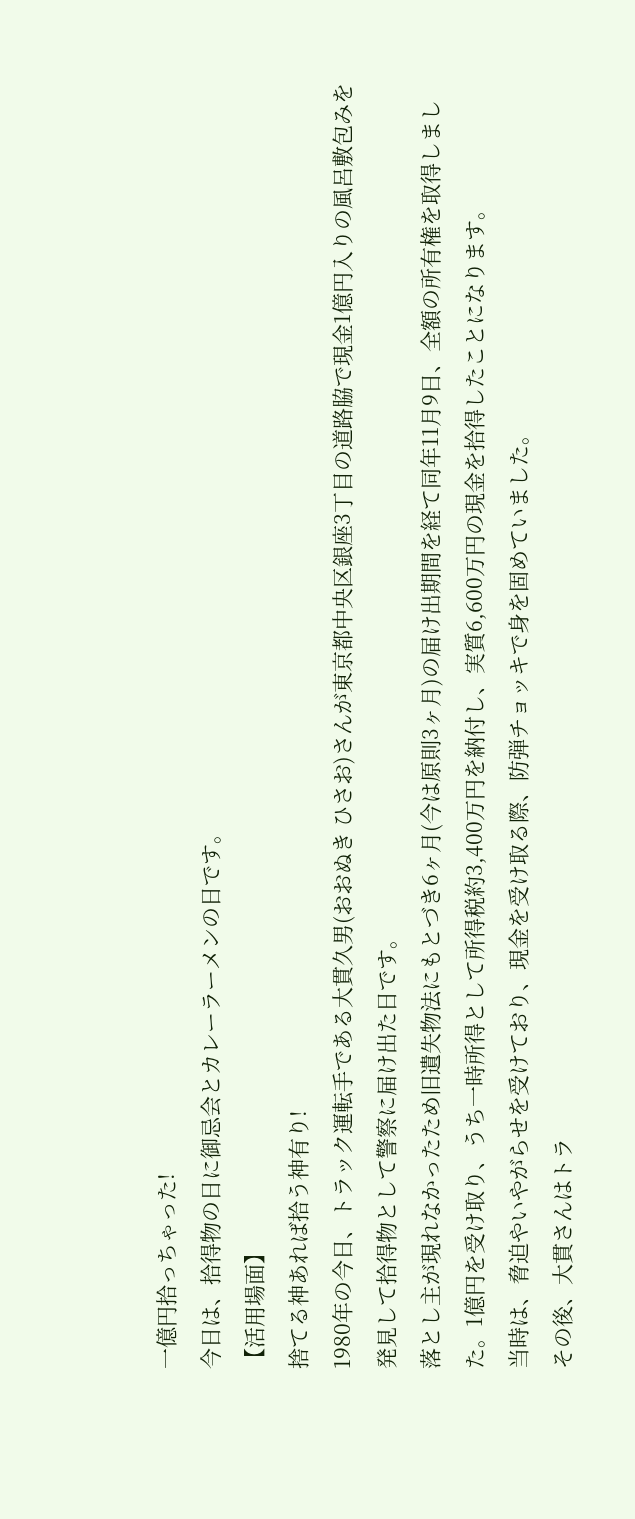一億円拾っちゃった!
今日は、拾得物の日に御忌会とカレーラーメンの日です。
【活用場面】
捨てる神あれば拾う神有り!
1980年の今日、トラック運転手である大貫久男(おおぬき ひさお)さんが東京都中央区銀座3丁目の道路脇で現金1億円入りの風呂敷包みを発見して拾得物として警察に届け出た日です。
落とし主が現れなかったため旧遺失物法にもとづき6ヶ月(今は原則3ヶ月)の届け出期間を経て同年11月9日、全額の所有権を取得しました。1億円を受け取り、うち一時所得として所得税約3,400万円を納付し、実質6,600万円の現金を拾得したことになります。
当時は、脅迫やいやがらせを受けており、現金を受け取る際、防弾チョッキで身を固めていました。
その後、大貫さんはトラ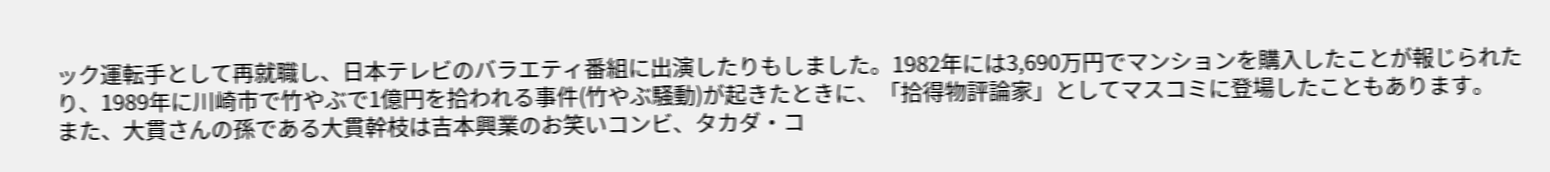ック運転手として再就職し、日本テレビのバラエティ番組に出演したりもしました。1982年には3,690万円でマンションを購入したことが報じられたり、1989年に川崎市で竹やぶで1億円を拾われる事件(竹やぶ騒動)が起きたときに、「拾得物評論家」としてマスコミに登場したこともあります。
また、大貫さんの孫である大貫幹枝は吉本興業のお笑いコンビ、タカダ・コ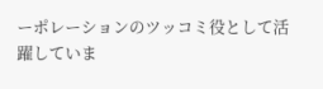ーポレーションのツッコミ役として活躍していま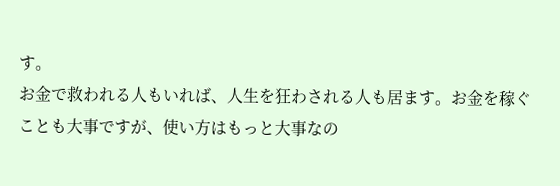す。
お金で救われる人もいれば、人生を狂わされる人も居ます。お金を稼ぐことも大事ですが、使い方はもっと大事なの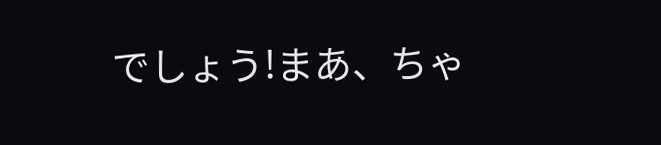でしょう!まあ、ちゃ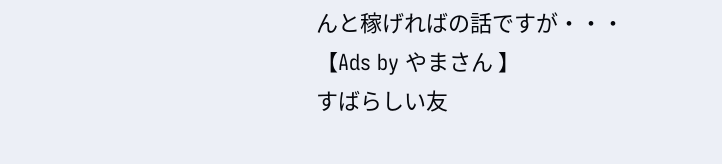んと稼げればの話ですが・・・
【Ads by やまさん 】
すばらしい友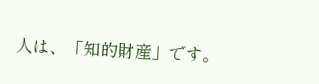人は、「知的財産」です。